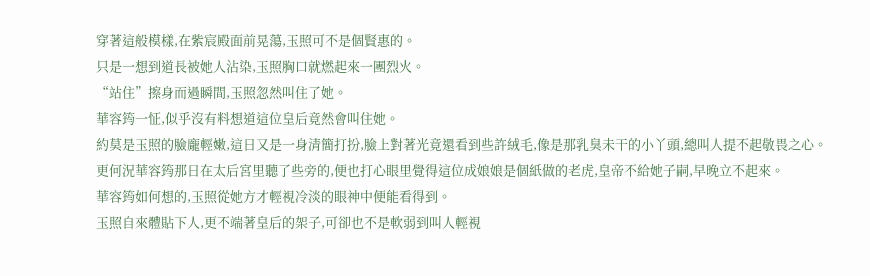穿著這般模樣,在紫宸殿面前晃蕩,玉照可不是個賢惠的。
只是一想到道長被她人沾染,玉照胸口就燃起來一團烈火。
“站住”擦身而過瞬間,玉照忽然叫住了她。
華容筠一怔,似乎沒有料想道這位皇后竟然會叫住她。
約莫是玉照的臉龐輕嫩,這日又是一身清簡打扮,臉上對著光竟還看到些許絨毛,像是那乳臭未干的小丫頭,總叫人提不起敬畏之心。
更何況華容筠那日在太后宮里聽了些旁的,便也打心眼里覺得這位成娘娘是個紙做的老虎,皇帝不給她子嗣,早晚立不起來。
華容筠如何想的,玉照從她方才輕視冷淡的眼神中便能看得到。
玉照自來體貼下人,更不端著皇后的架子,可卻也不是軟弱到叫人輕視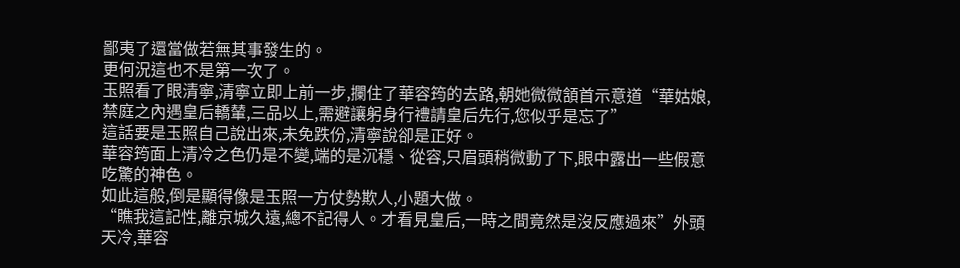鄙夷了還當做若無其事發生的。
更何況這也不是第一次了。
玉照看了眼清寧,清寧立即上前一步,攔住了華容筠的去路,朝她微微頷首示意道“華姑娘,禁庭之內遇皇后轎輦,三品以上,需避讓躬身行禮請皇后先行,您似乎是忘了”
這話要是玉照自己說出來,未免跌份,清寧說卻是正好。
華容筠面上清冷之色仍是不變,端的是沉穩、從容,只眉頭稍微動了下,眼中露出一些假意吃驚的神色。
如此這般,倒是顯得像是玉照一方仗勢欺人,小題大做。
“瞧我這記性,離京城久遠,總不記得人。才看見皇后,一時之間竟然是沒反應過來”外頭天冷,華容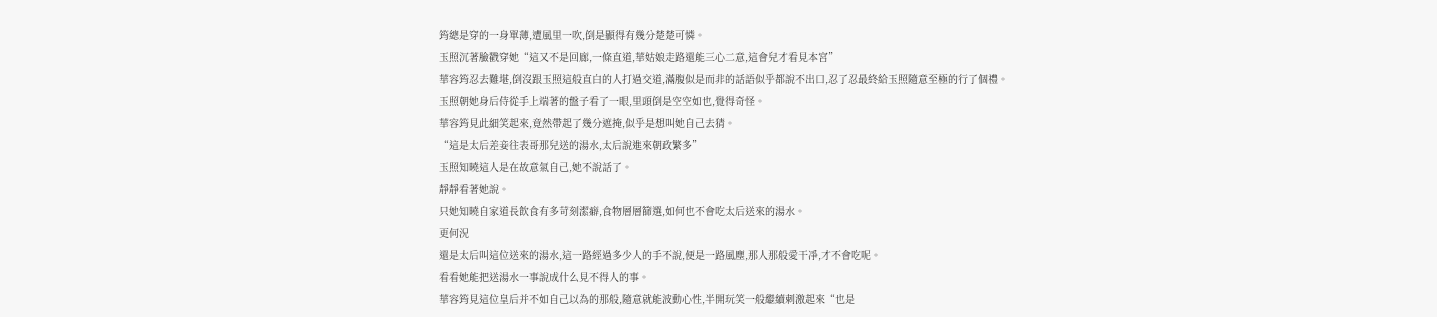筠總是穿的一身單薄,遭風里一吹,倒是顯得有幾分楚楚可憐。
玉照沉著臉戳穿她“這又不是回廊,一條直道,華姑娘走路還能三心二意,這會兒才看見本宮”
華容筠忍去難堪,倒沒跟玉照這般直白的人打過交道,滿腹似是而非的話語似乎都說不出口,忍了忍最終給玉照隨意至極的行了個禮。
玉照朝她身后侍從手上端著的盤子看了一眼,里頭倒是空空如也,覺得奇怪。
華容筠見此細笑起來,竟然帶起了幾分遮掩,似乎是想叫她自己去猜。
“這是太后差妾往表哥那兒送的湯水,太后說進來朝政繁多”
玉照知曉這人是在故意氣自己,她不說話了。
靜靜看著她說。
只她知曉自家道長飲食有多苛刻潔癖,食物層層篩選,如何也不會吃太后送來的湯水。
更何況
還是太后叫這位送來的湯水,這一路經過多少人的手不說,便是一路風塵,那人那般愛干凈,才不會吃呢。
看看她能把送湯水一事說成什么見不得人的事。
華容筠見這位皇后并不如自己以為的那般,隨意就能波動心性,半開玩笑一般繼續刺激起來“也是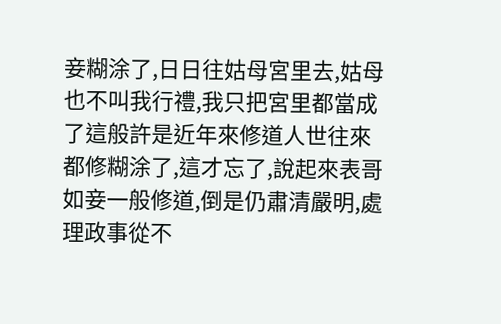妾糊涂了,日日往姑母宮里去,姑母也不叫我行禮,我只把宮里都當成了這般許是近年來修道人世往來都修糊涂了,這才忘了,說起來表哥如妾一般修道,倒是仍肅清嚴明,處理政事從不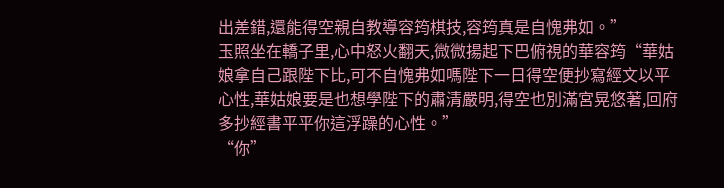出差錯,還能得空親自教導容筠棋技,容筠真是自愧弗如。”
玉照坐在轎子里,心中怒火翻天,微微揚起下巴俯視的華容筠“華姑娘拿自己跟陛下比,可不自愧弗如嗎陛下一日得空便抄寫經文以平心性,華姑娘要是也想學陛下的肅清嚴明,得空也別滿宮晃悠著,回府多抄經書平平你這浮躁的心性。”
“你”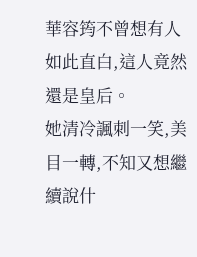華容筠不曾想有人如此直白,這人竟然還是皇后。
她清冷諷刺一笑,美目一轉,不知又想繼續說什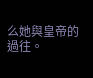么她與皇帝的過往。